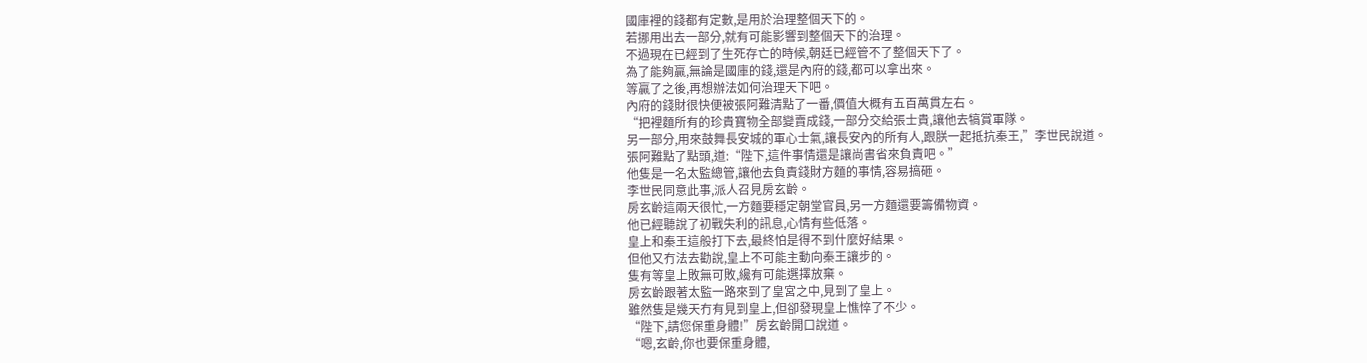國庫裡的錢都有定數,是用於治理整個天下的。
若挪用出去一部分,就有可能影響到整個天下的治理。
不過現在已經到了生死存亡的時候,朝廷已經管不了整個天下了。
為了能夠贏,無論是國庫的錢,還是內府的錢,都可以拿出來。
等贏了之後,再想辦法如何治理天下吧。
內府的錢財很快便被張阿難清點了一番,價值大概有五百萬貫左右。
“把裡麵所有的珍貴寶物全部變賣成錢,一部分交給張士貴,讓他去犒賞軍隊。
另一部分,用來鼓舞長安城的軍心士氣,讓長安內的所有人,跟朕一起抵抗秦王,”李世民說道。
張阿難點了點頭,道:“陛下,這件事情還是讓尚書省來負責吧。”
他隻是一名太監總管,讓他去負責錢財方麵的事情,容易搞砸。
李世民同意此事,派人召見房玄齡。
房玄齡這兩天很忙,一方麵要穩定朝堂官員,另一方麵還要籌備物資。
他已經聽說了初戰失利的訊息,心情有些低落。
皇上和秦王這般打下去,最終怕是得不到什麼好結果。
但他又冇法去勸說,皇上不可能主動向秦王讓步的。
隻有等皇上敗無可敗,纔有可能選擇放棄。
房玄齡跟著太監一路來到了皇宮之中,見到了皇上。
雖然隻是幾天冇有見到皇上,但卻發現皇上憔悴了不少。
“陛下,請您保重身體!”房玄齡開口說道。
“嗯,玄齡,你也要保重身體,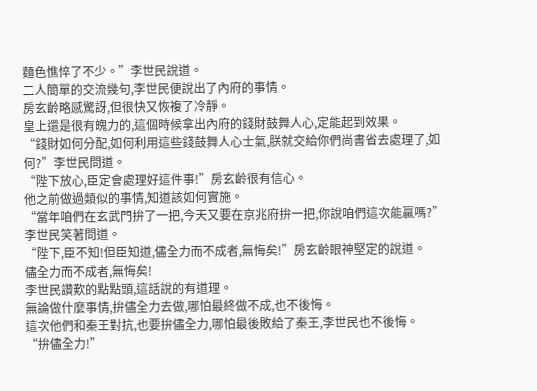麵色憔悴了不少。”李世民說道。
二人簡單的交流幾句,李世民便說出了內府的事情。
房玄齡略感驚訝,但很快又恢複了冷靜。
皇上還是很有魄力的,這個時候拿出內府的錢財鼓舞人心,定能起到效果。
“錢財如何分配,如何利用這些錢鼓舞人心士氣,朕就交給你們尚書省去處理了,如何?”李世民問道。
“陛下放心,臣定會處理好這件事!”房玄齡很有信心。
他之前做過類似的事情,知道該如何實施。
“當年咱們在玄武門拚了一把,今天又要在京兆府拚一把,你說咱們這次能贏嗎?”李世民笑著問道。
“陛下,臣不知!但臣知道,儘全力而不成者,無悔矣!”房玄齡眼神堅定的說道。
儘全力而不成者,無悔矣!
李世民讚歎的點點頭,這話說的有道理。
無論做什麼事情,拚儘全力去做,哪怕最終做不成,也不後悔。
這次他們和秦王對抗,也要拚儘全力,哪怕最後敗給了秦王,李世民也不後悔。
“拚儘全力!”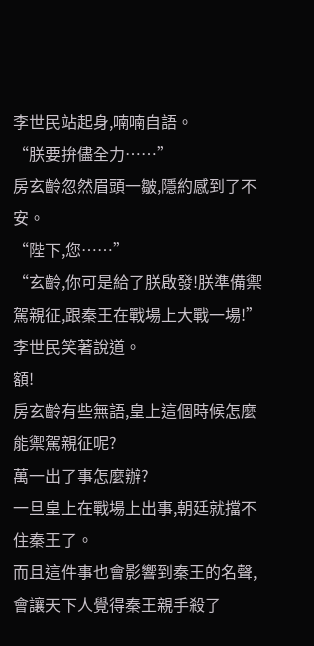李世民站起身,喃喃自語。
“朕要拚儘全力……”
房玄齡忽然眉頭一皺,隱約感到了不安。
“陛下,您……”
“玄齡,你可是給了朕啟發!朕準備禦駕親征,跟秦王在戰場上大戰一場!”李世民笑著說道。
額!
房玄齡有些無語,皇上這個時候怎麼能禦駕親征呢?
萬一出了事怎麼辦?
一旦皇上在戰場上出事,朝廷就擋不住秦王了。
而且這件事也會影響到秦王的名聲,會讓天下人覺得秦王親手殺了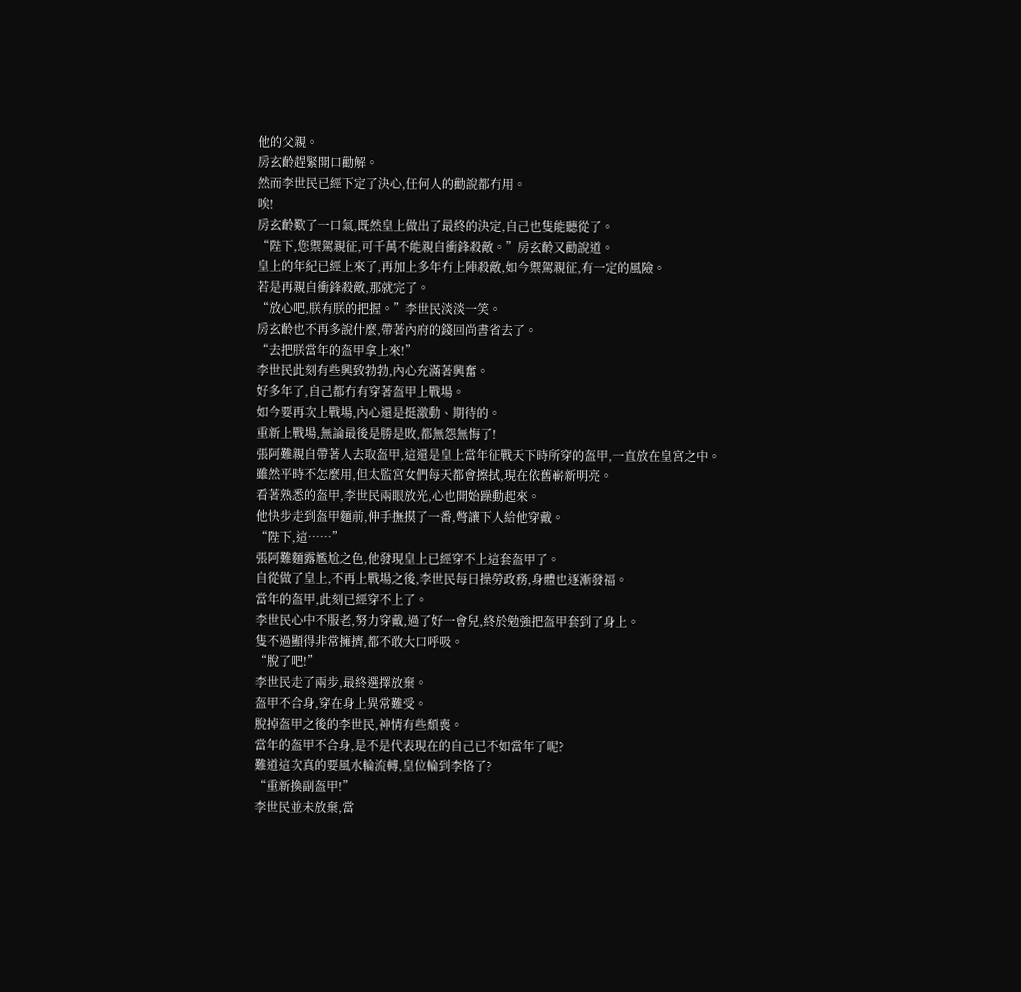他的父親。
房玄齡趕緊開口勸解。
然而李世民已經下定了決心,任何人的勸說都冇用。
唉!
房玄齡歎了一口氣,既然皇上做出了最終的決定,自己也隻能聽從了。
“陛下,您禦駕親征,可千萬不能親自衝鋒殺敵。”房玄齡又勸說道。
皇上的年紀已經上來了,再加上多年冇上陣殺敵,如今禦駕親征,有一定的風險。
若是再親自衝鋒殺敵,那就完了。
“放心吧,朕有朕的把握。”李世民淡淡一笑。
房玄齡也不再多說什麼,帶著內府的錢回尚書省去了。
“去把朕當年的盔甲拿上來!”
李世民此刻有些興致勃勃,內心充滿著興奮。
好多年了,自己都冇有穿著盔甲上戰場。
如今要再次上戰場,內心還是挺激動、期待的。
重新上戰場,無論最後是勝是敗,都無怨無悔了!
張阿難親自帶著人去取盔甲,這還是皇上當年征戰天下時所穿的盔甲,一直放在皇宮之中。
雖然平時不怎麼用,但太監宮女們每天都會擦拭,現在依舊嶄新明亮。
看著熟悉的盔甲,李世民兩眼放光,心也開始躁動起來。
他快步走到盔甲麵前,伸手撫摸了一番,彆讓下人給他穿戴。
“陛下,這……”
張阿難麵露尷尬之色,他發現皇上已經穿不上這套盔甲了。
自從做了皇上,不再上戰場之後,李世民每日操勞政務,身體也逐漸發福。
當年的盔甲,此刻已經穿不上了。
李世民心中不服老,努力穿戴,過了好一會兒,終於勉強把盔甲套到了身上。
隻不過顯得非常擁擠,都不敢大口呼吸。
“脫了吧!”
李世民走了兩步,最終選擇放棄。
盔甲不合身,穿在身上異常難受。
脫掉盔甲之後的李世民,神情有些頹喪。
當年的盔甲不合身,是不是代表現在的自己已不如當年了呢?
難道這次真的要風水輪流轉,皇位輪到李恪了?
“重新換副盔甲!”
李世民並未放棄,當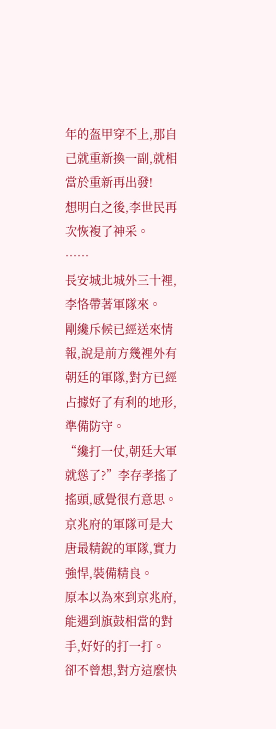年的盔甲穿不上,那自己就重新換一副,就相當於重新再出發!
想明白之後,李世民再次恢複了神采。
……
長安城北城外三十裡,李恪帶著軍隊來。
剛纔斥候已經送來情報,說是前方幾裡外有朝廷的軍隊,對方已經占據好了有利的地形,準備防守。
“纔打一仗,朝廷大軍就慫了?”李存孝搖了搖頭,感覺很冇意思。
京兆府的軍隊可是大唐最精銳的軍隊,實力強悍,裝備精良。
原本以為來到京兆府,能遇到旗鼓相當的對手,好好的打一打。
卻不曾想,對方這麼快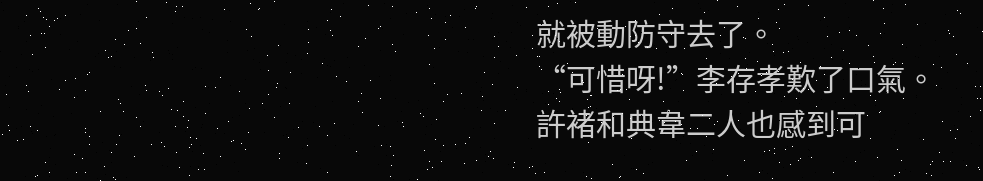就被動防守去了。
“可惜呀!”李存孝歎了口氣。
許褚和典韋二人也感到可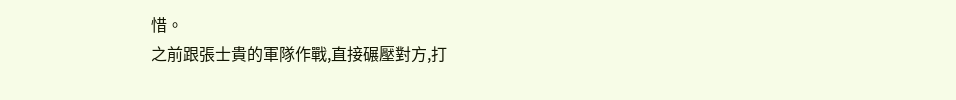惜。
之前跟張士貴的軍隊作戰,直接碾壓對方,打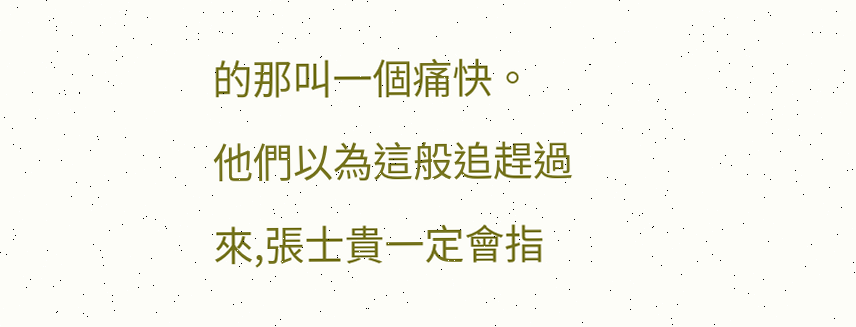的那叫一個痛快。
他們以為這般追趕過來,張士貴一定會指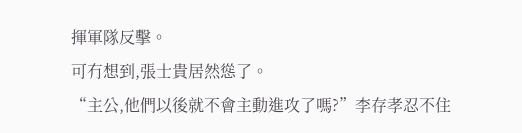揮軍隊反擊。
可冇想到,張士貴居然慫了。
“主公,他們以後就不會主動進攻了嗎?”李存孝忍不住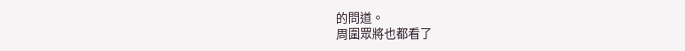的問道。
周圍眾將也都看了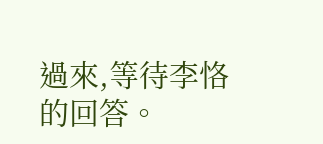過來,等待李恪的回答。